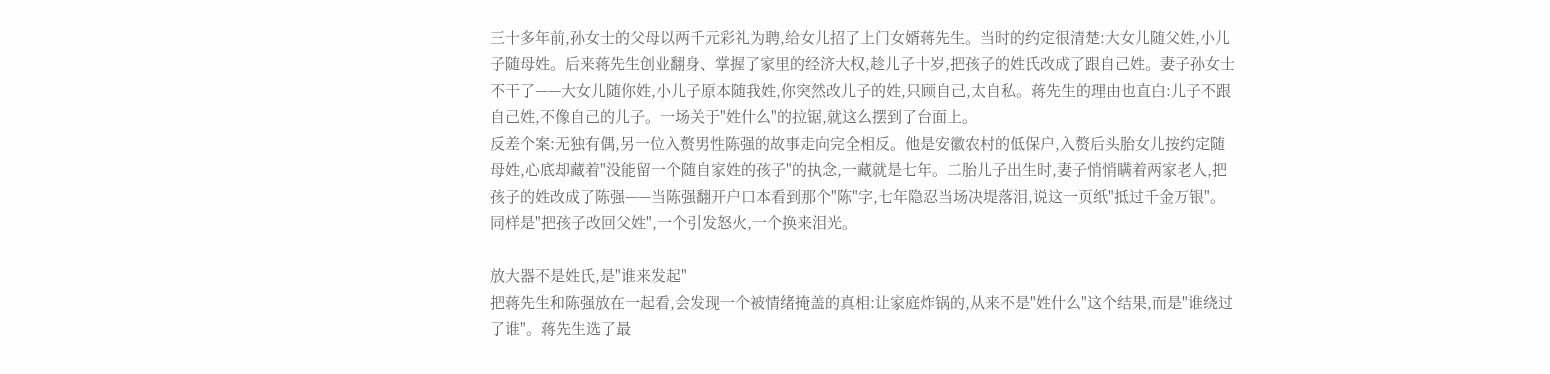三十多年前,孙女士的父母以两千元彩礼为聘,给女儿招了上门女婿蒋先生。当时的约定很清楚:大女儿随父姓,小儿子随母姓。后来蒋先生创业翻身、掌握了家里的经济大权,趁儿子十岁,把孩子的姓氏改成了跟自己姓。妻子孙女士不干了——大女儿随你姓,小儿子原本随我姓,你突然改儿子的姓,只顾自己,太自私。蒋先生的理由也直白:儿子不跟自己姓,不像自己的儿子。一场关于"姓什么"的拉锯,就这么摆到了台面上。
反差个案:无独有偶,另一位入赘男性陈强的故事走向完全相反。他是安徽农村的低保户,入赘后头胎女儿按约定随母姓,心底却藏着"没能留一个随自家姓的孩子"的执念,一藏就是七年。二胎儿子出生时,妻子悄悄瞒着两家老人,把孩子的姓改成了陈强——当陈强翻开户口本看到那个"陈"字,七年隐忍当场决堤落泪,说这一页纸"抵过千金万银"。同样是"把孩子改回父姓",一个引发怒火,一个换来泪光。

放大器不是姓氏,是"谁来发起"
把蒋先生和陈强放在一起看,会发现一个被情绪掩盖的真相:让家庭炸锅的,从来不是"姓什么"这个结果,而是"谁绕过了谁"。蒋先生选了最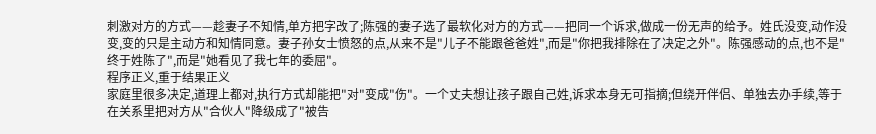刺激对方的方式——趁妻子不知情,单方把字改了;陈强的妻子选了最软化对方的方式——把同一个诉求,做成一份无声的给予。姓氏没变,动作没变,变的只是主动方和知情同意。妻子孙女士愤怒的点,从来不是"儿子不能跟爸爸姓",而是"你把我排除在了决定之外"。陈强感动的点,也不是"终于姓陈了",而是"她看见了我七年的委屈"。
程序正义,重于结果正义
家庭里很多决定,道理上都对,执行方式却能把"对"变成"伤"。一个丈夫想让孩子跟自己姓,诉求本身无可指摘;但绕开伴侣、单独去办手续,等于在关系里把对方从"合伙人"降级成了"被告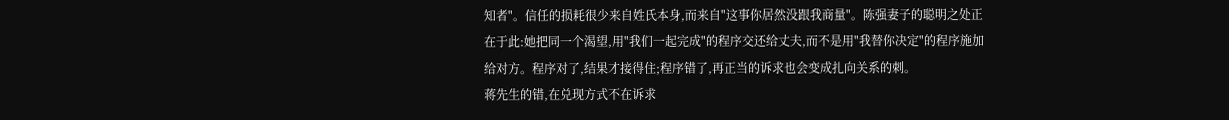知者"。信任的损耗很少来自姓氏本身,而来自"这事你居然没跟我商量"。陈强妻子的聪明之处正在于此:她把同一个渴望,用"我们一起完成"的程序交还给丈夫,而不是用"我替你决定"的程序施加给对方。程序对了,结果才接得住;程序错了,再正当的诉求也会变成扎向关系的刺。
蒋先生的错,在兑现方式不在诉求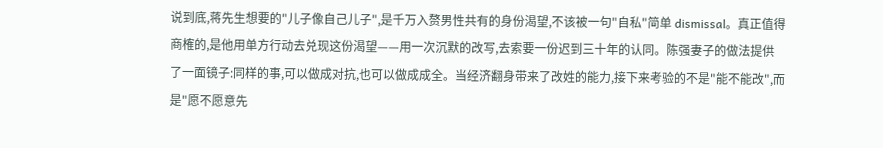说到底,蒋先生想要的"儿子像自己儿子",是千万入赘男性共有的身份渴望,不该被一句"自私"简单 dismissal。真正值得商榷的,是他用单方行动去兑现这份渴望——用一次沉默的改写,去索要一份迟到三十年的认同。陈强妻子的做法提供了一面镜子:同样的事,可以做成对抗,也可以做成成全。当经济翻身带来了改姓的能力,接下来考验的不是"能不能改",而是"愿不愿意先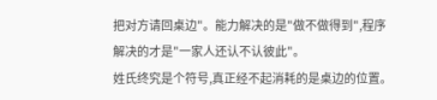把对方请回桌边"。能力解决的是"做不做得到",程序解决的才是"一家人还认不认彼此"。
姓氏终究是个符号,真正经不起消耗的是桌边的位置。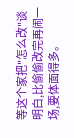等这个家把"怎么改"谈明白,比偷偷改完再闹一场,要体面得多。